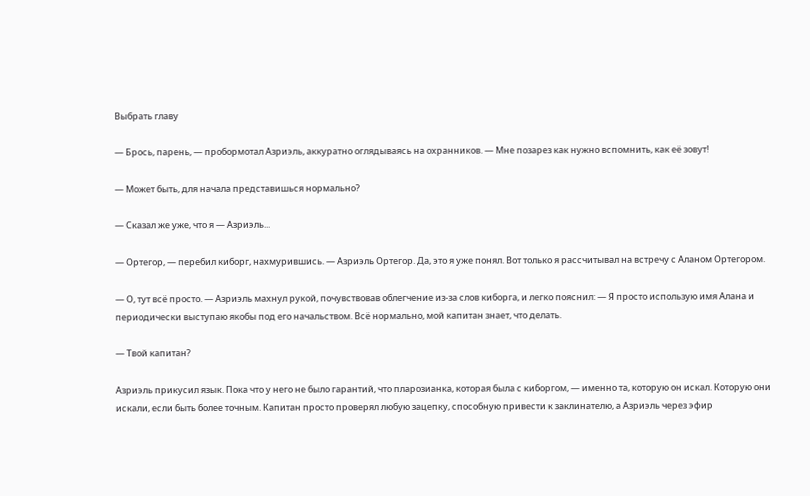Выбрать главу

— Брось, парень, — пробормотал Азриэль, аккуратно оглядываясь на охранников. — Мне позарез как нужно вспомнить, как её зовут!

— Может быть, для начала представишься нормально?

— Сказал же уже, что я — Азриэль...

— Ортегор, — перебил киборг, нахмурившись. — Азриэль Ортегор. Да, это я уже понял. Вот только я рассчитывал на встречу с Аланом Ортегором.

— О, тут всё просто. — Азриэль махнул рукой, почувствовав облегчение из-за слов киборга, и легко пояснил: — Я просто использую имя Алана и периодически выступаю якобы под его начальством. Всё нормально, мой капитан знает, что делать.

— Твой капитан?

Азриэль прикусил язык. Пока что у него не было гарантий, что пларозианка, которая была с киборгом, — именно та, которую он искал. Которую они искали, если быть более точным. Капитан просто проверял любую зацепку, способную привести к заклинателю, а Азриэль через эфир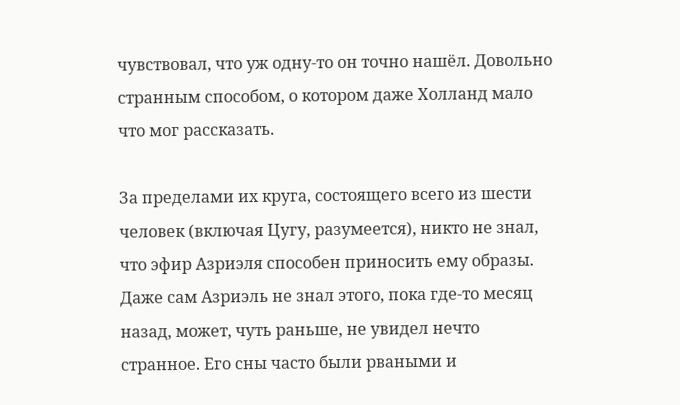чувствовал, что уж одну-то он точно нашёл. Довольно странным способом, о котором даже Холланд мало что мог рассказать.

За пределами их круга, состоящего всего из шести человек (включая Цугу, разумеется), никто не знал, что эфир Азриэля способен приносить ему образы. Даже сам Азриэль не знал этого, пока где-то месяц назад, может, чуть раньше, не увидел нечто странное. Его сны часто были рваными и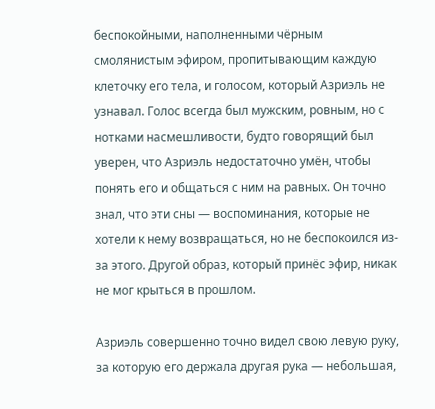беспокойными, наполненными чёрным смолянистым эфиром, пропитывающим каждую клеточку его тела, и голосом, который Азриэль не узнавал. Голос всегда был мужским, ровным, но с нотками насмешливости, будто говорящий был уверен, что Азриэль недостаточно умён, чтобы понять его и общаться с ним на равных. Он точно знал, что эти сны — воспоминания, которые не хотели к нему возвращаться, но не беспокоился из-за этого. Другой образ, который принёс эфир, никак не мог крыться в прошлом.

Азриэль совершенно точно видел свою левую руку, за которую его держала другая рука — небольшая,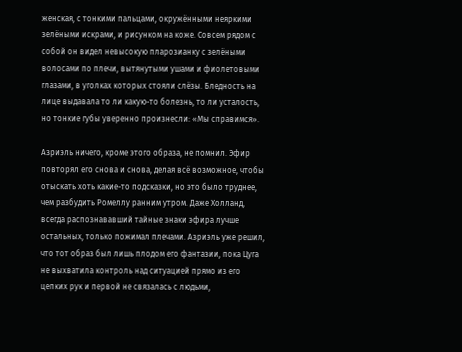женская, с тонкими пальцами, окружёнными неяркими зелёными искрами, и рисунком на коже. Совсем рядом с собой он видел невысокую пларозианку с зелёными волосами по плечи, вытянутыми ушами и фиолетовыми глазами, в уголках которых стояли слёзы. Бледность на лице выдавала то ли какую-то болезнь, то ли усталость, но тонкие губы уверенно произнесли: «Мы справимся».

Азриэль ничего, кроме этого образа, не помнил. Эфир повторял его снова и снова, делая всё возможное, чтобы отыскать хоть какие-то подсказки, но это было труднее, чем разбудить Ромеллу ранним утром. Даже Холланд, всегда распознававший тайные знаки эфира лучше остальных, только пожимал плечами. Азриэль уже решил, что тот образ был лишь плодом его фантазии, пока Цуга не выхватила контроль над ситуацией прямо из его цепких рук и первой не связалась с людьми,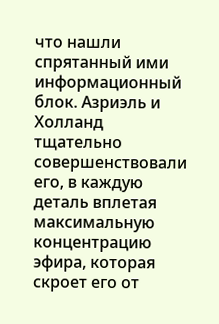что нашли спрятанный ими информационный блок. Азриэль и Холланд тщательно совершенствовали его, в каждую деталь вплетая максимальную концентрацию эфира, которая скроет его от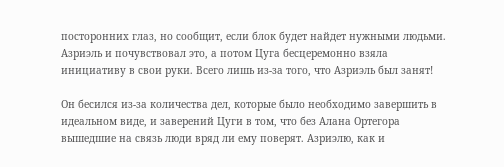посторонних глаз, но сообщит, если блок будет найдет нужными людьми. Азриэль и почувствовал это, а потом Цуга бесцеремонно взяла инициативу в свои руки. Всего лишь из-за того, что Азриэль был занят!

Он бесился из-за количества дел, которые было необходимо завершить в идеальном виде, и заверений Цуги в том, что без Алана Ортегора вышедшие на связь люди вряд ли ему поверят. Азриэлю, как и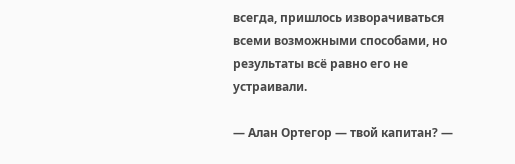всегда, пришлось изворачиваться всеми возможными способами, но результаты всё равно его не устраивали.

— Алан Ортегор — твой капитан? —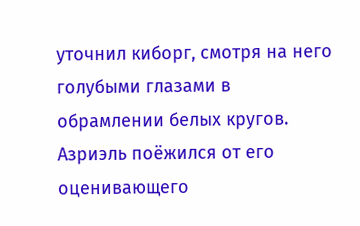уточнил киборг, смотря на него голубыми глазами в обрамлении белых кругов. Азриэль поёжился от его оценивающего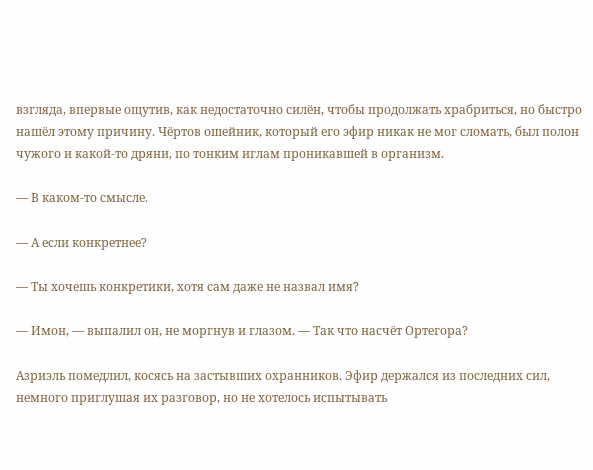взгляда, впервые ощутив, как недостаточно силён, чтобы продолжать храбриться, но быстро нашёл этому причину. Чёртов ошейник, который его эфир никак не мог сломать, был полон чужого и какой-то дряни, по тонким иглам проникавшей в организм.

— В каком-то смысле.

— А если конкретнее?

— Ты хочешь конкретики, хотя сам даже не назвал имя?

— Имон, — выпалил он, не моргнув и глазом. — Так что насчёт Ортегора?

Азриэль помедлил, косясь на застывших охранников. Эфир держался из последних сил, немного приглушая их разговор, но не хотелось испытывать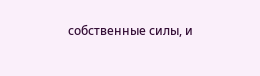собственные силы, и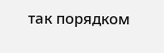так порядком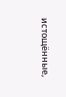истощённые,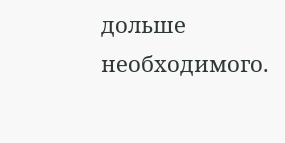дольше необходимого.